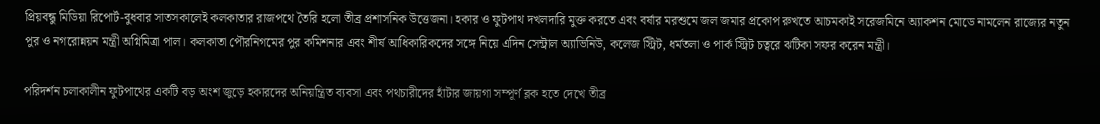প্রিয়বন্ধু মিডিয়া রিপোর্ট-বুধবার সাতসকালেই কলকাতার রাজপথে তৈরি হলো তীব্র প্রশাসনিক উত্তেজনা। হকার ও ফুটপাথ দখলদারি মুক্ত করতে এবং বর্ষার মরশুমে জল জমার প্রকোপ রুখতে আচমকাই সরেজমিনে অ্যাকশন মোডে নামলেন রাজ্যের নতুন পুর ও নগরোন্নয়ন মন্ত্রী অগ্নিমিত্রা পাল। কলকাতা পৌরনিগমের পুর কমিশনার এবং শীর্ষ আধিকারিকদের সঙ্গে নিয়ে এদিন সেন্ট্রাল অ্যাভিনিউ, কলেজ স্ট্রিট, ধর্মতলা ও পার্ক স্ট্রিট চত্বরে ঝটিকা সফর করেন মন্ত্রী।

পরিদর্শন চলাকালীন ফুটপাথের একটি বড় অংশ জুড়ে হকারদের অনিয়ন্ত্রিত ব্যবসা এবং পথচারীদের হাঁটার জায়গা সম্পূর্ণ ব্লক হতে দেখে তীব্র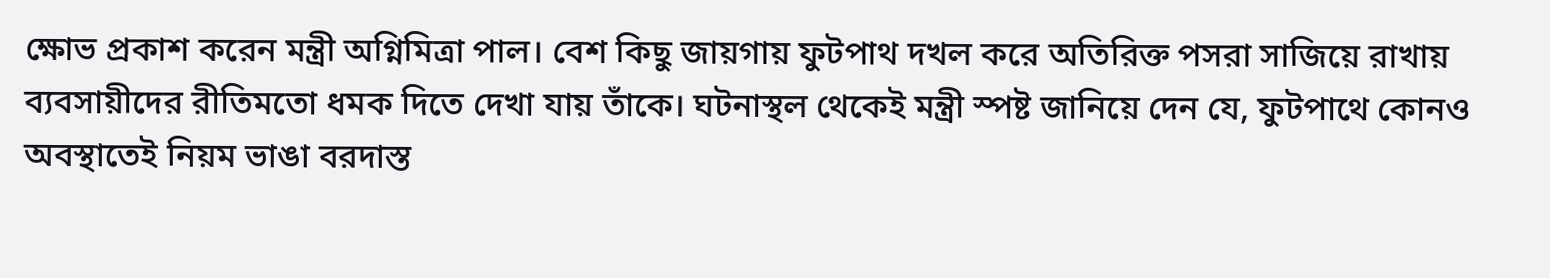ক্ষোভ প্রকাশ করেন মন্ত্রী অগ্নিমিত্রা পাল। বেশ কিছু জায়গায় ফুটপাথ দখল করে অতিরিক্ত পসরা সাজিয়ে রাখায় ব্যবসায়ীদের রীতিমতো ধমক দিতে দেখা যায় তাঁকে। ঘটনাস্থল থেকেই মন্ত্রী স্পষ্ট জানিয়ে দেন যে, ফুটপাথে কোনও অবস্থাতেই নিয়ম ভাঙা বরদাস্ত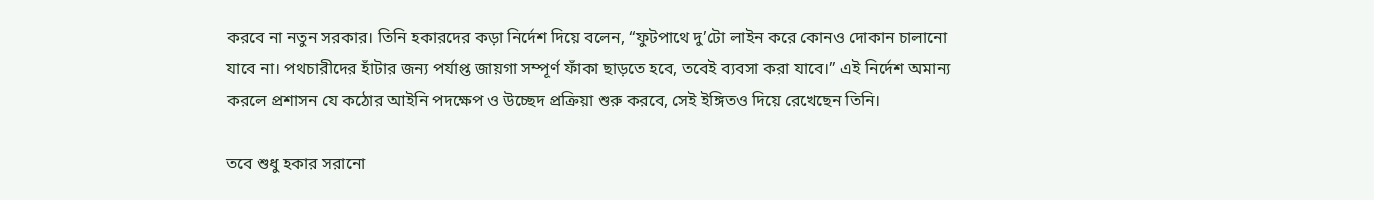করবে না নতুন সরকার। তিনি হকারদের কড়া নির্দেশ দিয়ে বলেন, “ফুটপাথে দু’টো লাইন করে কোনও দোকান চালানো যাবে না। পথচারীদের হাঁটার জন্য পর্যাপ্ত জায়গা সম্পূর্ণ ফাঁকা ছাড়তে হবে, তবেই ব্যবসা করা যাবে।” এই নির্দেশ অমান্য করলে প্রশাসন যে কঠোর আইনি পদক্ষেপ ও উচ্ছেদ প্রক্রিয়া শুরু করবে, সেই ইঙ্গিতও দিয়ে রেখেছেন তিনি।

তবে শুধু হকার সরানো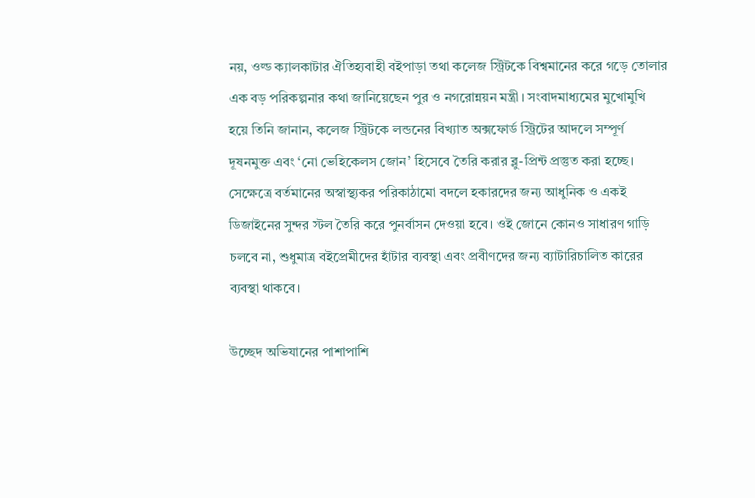নয়, ওল্ড ক্যালকাটার ঐতিহ্যবাহী বইপাড়া তথা কলেজ স্ট্রিটকে বিশ্বমানের করে গড়ে তোলার এক বড় পরিকল্পনার কথা জানিয়েছেন পুর ও নগরোন্নয়ন মন্ত্রী। সংবাদমাধ্যমের মুখোমুখি হয়ে তিনি জানান, কলেজ স্ট্রিটকে লন্ডনের বিখ্যাত অক্সফোর্ড স্ট্রিটের আদলে সম্পূর্ণ দূষনমুক্ত এবং ‘নো ভেহিকেলস জোন’ হিসেবে তৈরি করার ব্লু-প্রিন্ট প্রস্তুত করা হচ্ছে। সেক্ষেত্রে বর্তমানের অস্বাস্থ্যকর পরিকাঠামো বদলে হকারদের জন্য আধুনিক ও একই ডিজাইনের সুন্দর স্টল তৈরি করে পুনর্বাসন দেওয়া হবে। ওই জোনে কোনও সাধারণ গাড়ি চলবে না, শুধুমাত্র বইপ্রেমীদের হাঁটার ব্যবস্থা এবং প্রবীণদের জন্য ব্যাটারিচালিত কারের ব্যবস্থা থাকবে।

উচ্ছেদ অভিযানের পাশাপাশি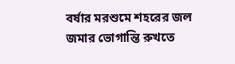বর্ষার মরশুমে শহরের জল জমার ভোগান্তি রুখতে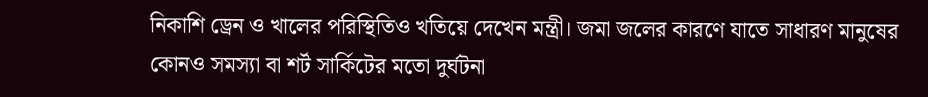নিকাশি ড্রেন ও খালের পরিস্থিতিও খতিয়ে দেখেন মন্ত্রী। জমা জলের কারণে যাতে সাধারণ মানুষের কোনও সমস্যা বা শর্ট সার্কিটের মতো দুর্ঘটনা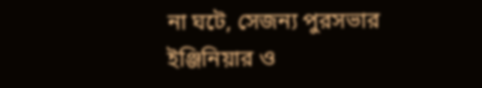না ঘটে, সেজন্য পুরসভার ইঞ্জিনিয়ার ও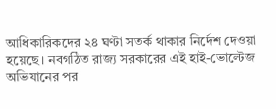আধিকারিকদের ২৪ ঘণ্টা সতর্ক থাকার নির্দেশ দেওয়া হয়েছে। নবগঠিত রাজ্য সরকারের এই হাই-ভোল্টেজ অভিযানের পর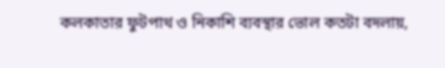কলকাতার ফুটপাথ ও নিকাশি ব্যবস্থার ভোল কতটা বদলায়,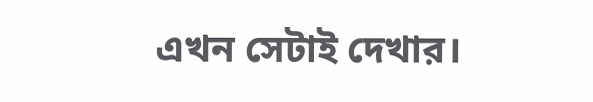এখন সেটাই দেখার।